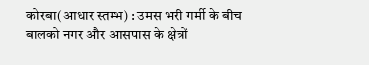कोरबा(आधार स्तम्भ) : उमस भरी गर्मी के बीच बालको नगर और आसपास के क्षेत्रों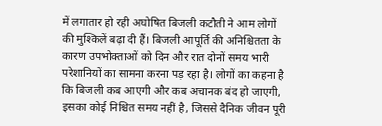में लगातार हो रही अघोषित बिजली कटौती ने आम लोगों की मुश्किलें बढ़ा दी हैं। बिजली आपूर्ति की अनिश्चितता के कारण उपभोक्ताओं को दिन और रात दोनों समय भारी परेशानियों का सामना करना पड़ रहा है। लोगों का कहना है कि बिजली कब आएगी और कब अचानक बंद हो जाएगी, इसका कोई निश्चित समय नहीं है, जिससे दैनिक जीवन पूरी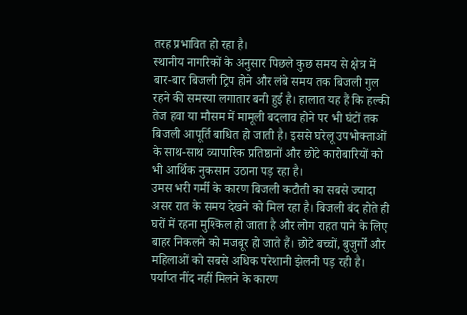तरह प्रभावित हो रहा है।
स्थानीय नागरिकों के अनुसार पिछले कुछ समय से क्षेत्र में बार-बार बिजली ट्रिप होने और लंबे समय तक बिजली गुल रहने की समस्या लगातार बनी हुई है। हालात यह हैं कि हल्की तेज हवा या मौसम में मामूली बदलाव होने पर भी घंटों तक बिजली आपूर्ति बाधित हो जाती है। इससे घरेलू उपभोक्ताओं के साथ-साथ व्यापारिक प्रतिष्ठानों और छोटे कारोबारियों को भी आर्थिक नुकसान उठाना पड़ रहा है।
उमस भरी गर्मी के कारण बिजली कटौती का सबसे ज्यादा असर रात के समय देखने को मिल रहा है। बिजली बंद होते ही घरों में रहना मुश्किल हो जाता है और लोग राहत पाने के लिए बाहर निकलने को मजबूर हो जाते हैं। छोटे बच्चों, बुजुर्गों और महिलाओं को सबसे अधिक परेशानी झेलनी पड़ रही है। पर्याप्त नींद नहीं मिलने के कारण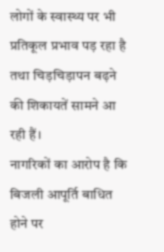लोगों के स्वास्थ्य पर भी प्रतिकूल प्रभाव पड़ रहा है तथा चिड़चिड़ापन बढ़ने की शिकायतें सामने आ रही हैं।
नागरिकों का आरोप है कि बिजली आपूर्ति बाधित होने पर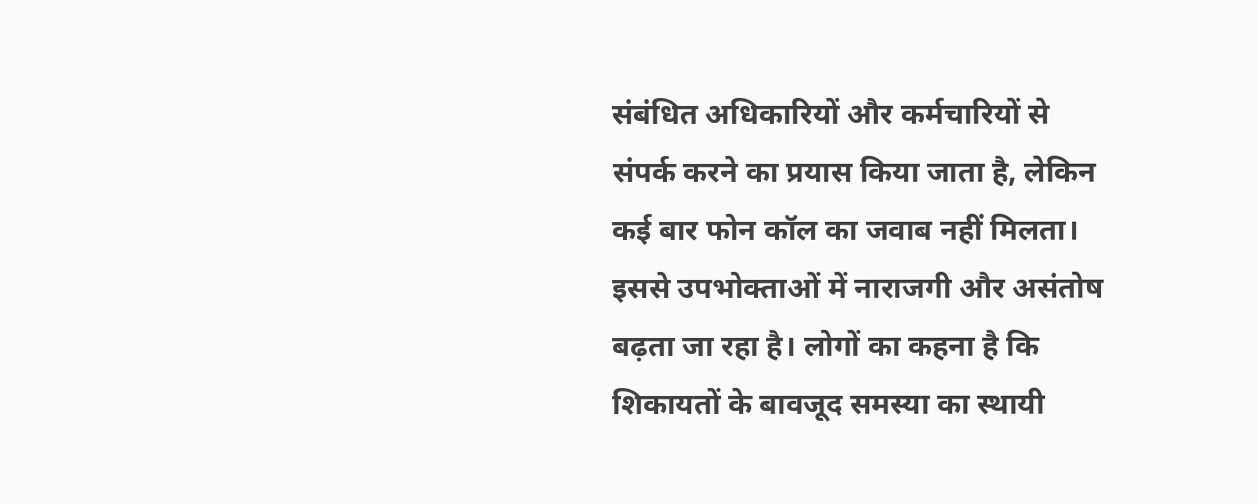संबंधित अधिकारियों और कर्मचारियों से संपर्क करने का प्रयास किया जाता है, लेकिन कई बार फोन कॉल का जवाब नहीं मिलता। इससे उपभोक्ताओं में नाराजगी और असंतोष बढ़ता जा रहा है। लोगों का कहना है कि शिकायतों के बावजूद समस्या का स्थायी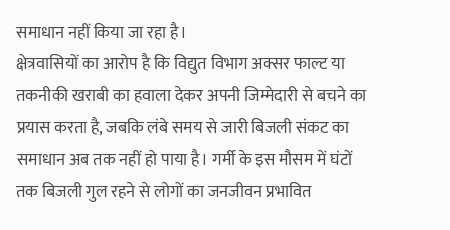समाधान नहीं किया जा रहा है।
क्षेत्रवासियों का आरोप है कि विद्युत विभाग अक्सर फाल्ट या तकनीकी खराबी का हवाला देकर अपनी जिम्मेदारी से बचने का प्रयास करता है, जबकि लंबे समय से जारी बिजली संकट का समाधान अब तक नहीं हो पाया है। गर्मी के इस मौसम में घंटों तक बिजली गुल रहने से लोगों का जनजीवन प्रभावित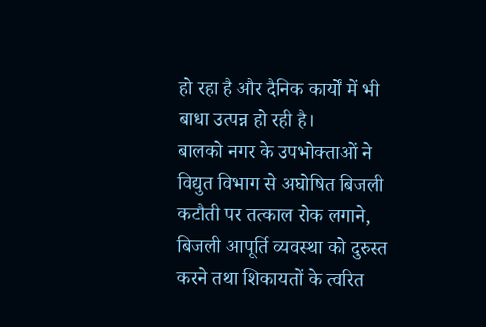हो रहा है और दैनिक कार्यों में भी बाधा उत्पन्न हो रही है।
बालको नगर के उपभोक्ताओं ने विद्युत विभाग से अघोषित बिजली कटौती पर तत्काल रोक लगाने, बिजली आपूर्ति व्यवस्था को दुरुस्त करने तथा शिकायतों के त्वरित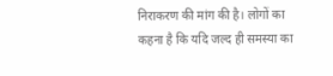निराकरण की मांग की है। लोगों का कहना है कि यदि जल्द ही समस्या का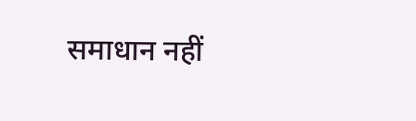समाधान नहीं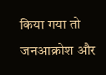किया गया तो जनआक्रोश और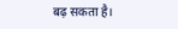बढ़ सकता है।